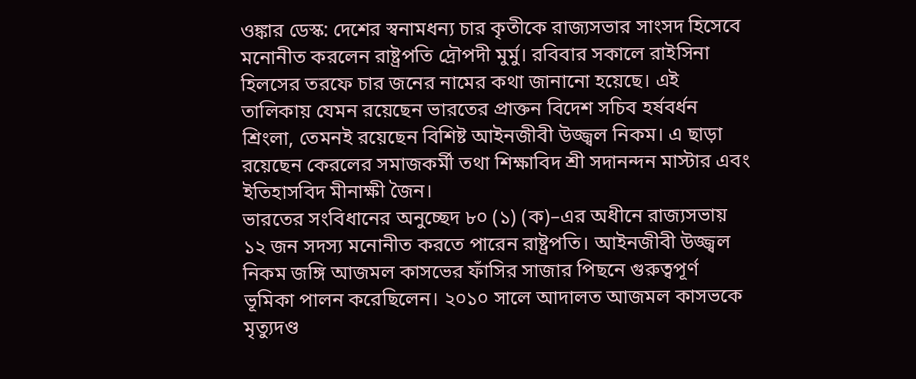ওঙ্কার ডেস্ক: দেশের স্বনামধন্য চার কৃতীকে রাজ্যসভার সাংসদ হিসেবে মনোনীত করলেন রাষ্ট্রপতি দ্রৌপদী মুর্মু। রবিবার সকালে রাইসিনা হিলসের তরফে চার জনের নামের কথা জানানো হয়েছে। এই তালিকায় যেমন রয়েছেন ভারতের প্রাক্তন বিদেশ সচিব হর্ষবর্ধন শ্রিংলা, তেমনই রয়েছেন বিশিষ্ট আইনজীবী উজ্জ্বল নিকম। এ ছাড়া রয়েছেন কেরলের সমাজকর্মী তথা শিক্ষাবিদ শ্রী সদানন্দন মাস্টার এবং ইতিহাসবিদ মীনাক্ষী জৈন।
ভারতের সংবিধানের অনুচ্ছেদ ৮০ (১) (ক)–এর অধীনে রাজ্যসভায় ১২ জন সদস্য মনোনীত করতে পারেন রাষ্ট্রপতি। আইনজীবী উজ্জ্বল নিকম জঙ্গি আজমল কাসভের ফাঁসির সাজার পিছনে গুরুত্বপূর্ণ ভূমিকা পালন করেছিলেন। ২০১০ সালে আদালত আজমল কাসভকে মৃত্যুদণ্ড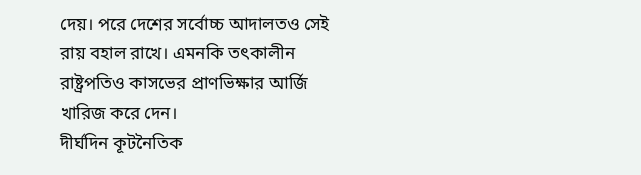দেয়। পরে দেশের সর্বোচ্চ আদালতও সেই রায় বহাল রাখে। এমনকি তৎকালীন রাষ্ট্রপতিও কাসভের প্রাণভিক্ষার আর্জি খারিজ করে দেন।
দীর্ঘদিন কূটনৈতিক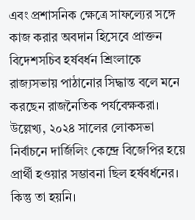এবং প্রশাসনিক ক্ষেত্রে সাফল্যের সঙ্গে কাজ করার অবদান হিসেবে প্রাক্তন বিদেশসচিব হর্ষবর্ধন শ্রিংলাকে রাজ্যসভায় পাঠানোর সিদ্ধান্ত বলে মনে করছেন রাজনৈতিক পর্যবেক্ষকরা। উল্লেখ্য, ২০২৪ সালের লোকসভা নির্বাচনে দার্জিলিং কেন্দ্রে বিজেপির হয়ে প্রার্থী হওয়ার সম্ভাবনা ছিল হর্ষবর্ধনের। কিন্তু তা হয়নি।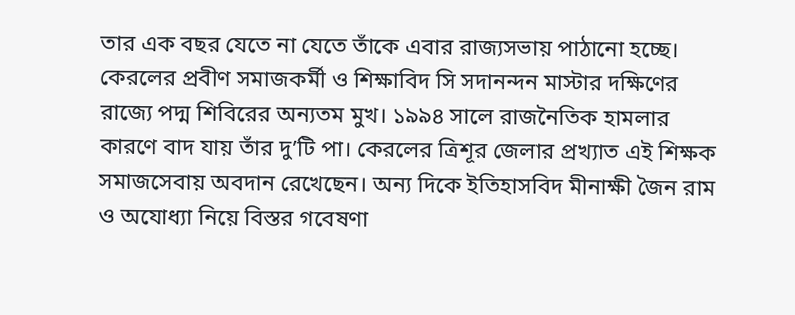তার এক বছর যেতে না যেতে তাঁকে এবার রাজ্যসভায় পাঠানো হচ্ছে। কেরলের প্রবীণ সমাজকর্মী ও শিক্ষাবিদ সি সদানন্দন মাস্টার দক্ষিণের রাজ্যে পদ্ম শিবিরের অন্যতম মুখ। ১৯৯৪ সালে রাজনৈতিক হামলার কারণে বাদ যায় তাঁর দু’টি পা। কেরলের ত্রিশূর জেলার প্রখ্যাত এই শিক্ষক সমাজসেবায় অবদান রেখেছেন। অন্য দিকে ইতিহাসবিদ মীনাক্ষী জৈন রাম ও অযোধ্যা নিয়ে বিস্তর গবেষণা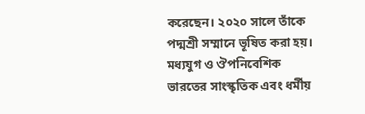করেছেন। ২০২০ সালে তাঁকে পদ্মশ্রী সম্মানে ভূষিত করা হয়। মধ্যযুগ ও ঔপনিবেশিক ভারতের সাংস্কৃতিক এবং ধর্মীয়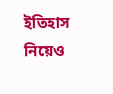ইতিহাস নিয়েও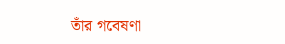তাঁর গবেষণা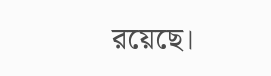রয়েছে।